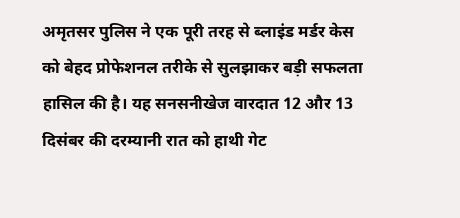अमृतसर पुलिस ने एक पूरी तरह से ब्लाइंड मर्डर केस को बेहद प्रोफेशनल तरीके से सुलझाकर बड़ी सफलता हासिल की है। यह सनसनीखेज वारदात 12 और 13 दिसंबर की दरम्यानी रात को हाथी गेट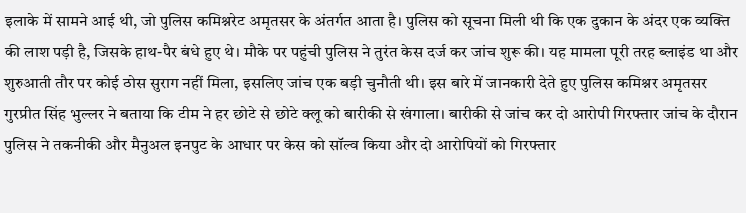इलाके में सामने आई थी, जो पुलिस कमिश्नरेट अमृतसर के अंतर्गत आता है। पुलिस को सूचना मिली थी कि एक दुकान के अंदर एक व्यक्ति की लाश पड़ी है, जिसके हाथ-पैर बंधे हुए थे। मौके पर पहुंची पुलिस ने तुरंत केस दर्ज कर जांच शुरू की। यह मामला पूरी तरह ब्लाइंड था और शुरुआती तौर पर कोई ठोस सुराग नहीं मिला, इसलिए जांच एक बड़ी चुनौती थी। इस बारे में जानकारी देते हुए पुलिस कमिश्नर अमृतसर गुरप्रीत सिंह भुल्लर ने बताया कि टीम ने हर छोटे से छोटे क्लू को बारीकी से खंगाला। बारीकी से जांच कर दो आरोपी गिरफ्तार जांच के दौरान पुलिस ने तकनीकी और मैनुअल इनपुट के आधार पर केस को सॉल्व किया और दो आरोपियों को गिरफ्तार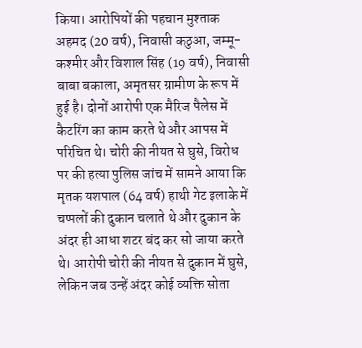किया। आरोपियों की पहचान मुश्ताक अहमद (20 वर्ष), निवासी कठुआ, जम्मू-कश्मीर और विशाल सिंह (19 वर्ष), निवासी बाबा बकाला, अमृतसर ग्रामीण के रूप में हुई है। दोनों आरोपी एक मैरिज पैलेस में कैटरिंग का काम करते थे और आपस में परिचित थे। चोरी की नीयत से घुसे, विरोध पर की हत्या पुलिस जांच में सामने आया कि मृतक यशपाल (64 वर्ष) हाथी गेट इलाके में चप्पलों की दुकान चलाते थे और दुकान के अंदर ही आधा शटर बंद कर सो जाया करते थे। आरोपी चोरी की नीयत से दुकान में घुसे, लेकिन जब उन्हें अंदर कोई व्यक्ति सोता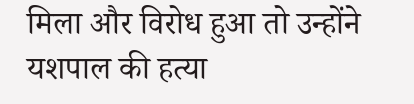मिला और विरोध हुआ तो उन्होंने यशपाल की हत्या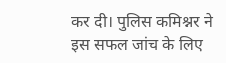कर दी। पुलिस कमिश्नर ने इस सफल जांच के लिए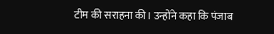टीम की सराहना की। उन्होंने कहा कि पंजाब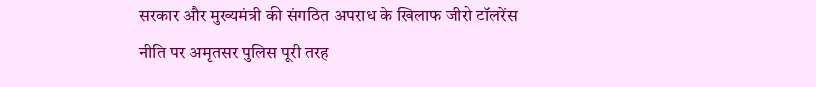सरकार और मुख्यमंत्री की संगठित अपराध के खिलाफ जीरो टॉलरेंस नीति पर अमृतसर पुलिस पूरी तरह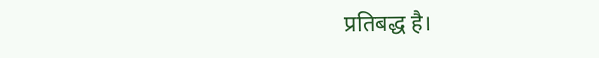प्रतिबद्ध है।